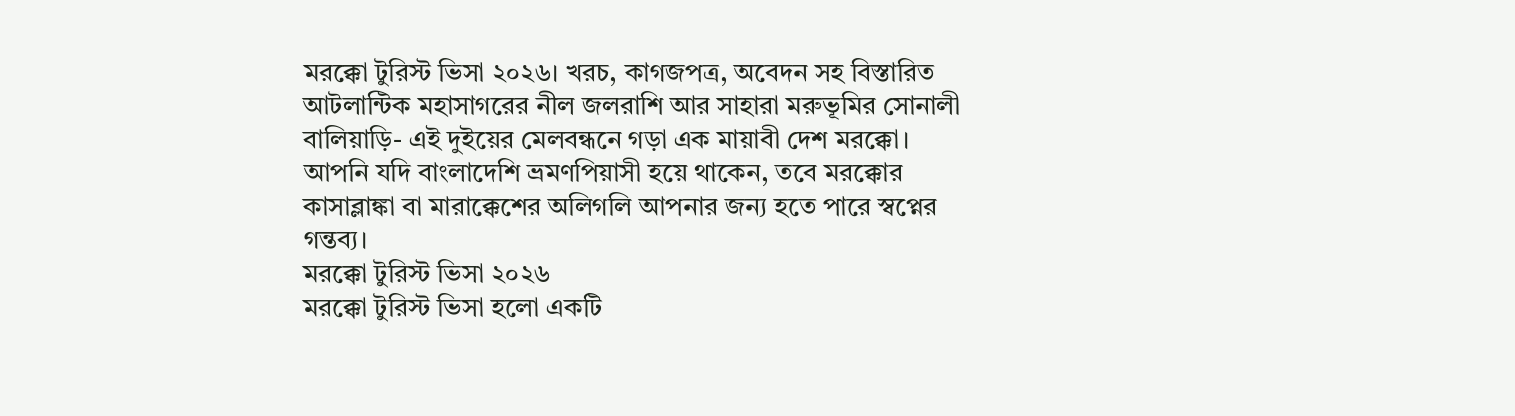মরক্কো টুরিস্ট ভিসা ২০২৬। খরচ, কাগজপত্র, অবেদন সহ বিস্তারিত
আটলান্টিক মহাসাগরের নীল জলরাশি আর সাহারা মরুভূমির সোনালী বালিয়াড়ি- এই দুইয়ের মেলবন্ধনে গড়া এক মায়াবী দেশ মরক্কো। আপনি যদি বাংলাদেশি ভ্রমণপিয়াসী হয়ে থাকেন, তবে মরক্কোর কাসাব্লাঙ্কা বা মারাক্কেশের অলিগলি আপনার জন্য হতে পারে স্বপ্নের গন্তব্য।
মরক্কো টুরিস্ট ভিসা ২০২৬
মরক্কো টুরিস্ট ভিসা হলো একটি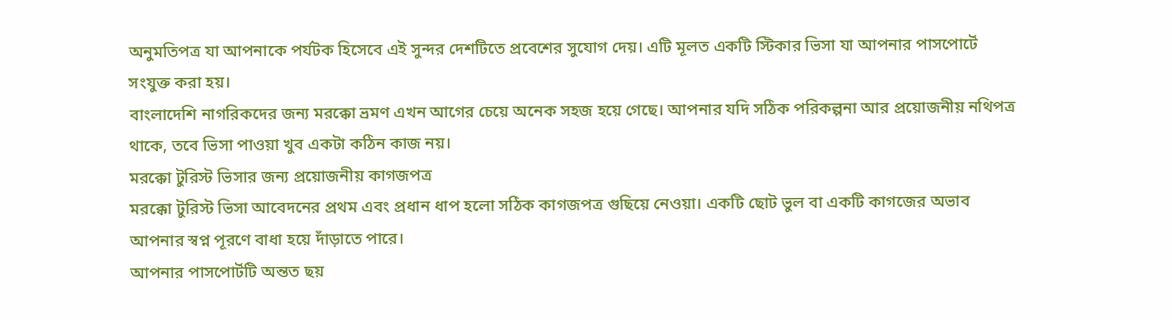অনুমতিপত্র যা আপনাকে পর্যটক হিসেবে এই সুন্দর দেশটিতে প্রবেশের সুযোগ দেয়। এটি মূলত একটি স্টিকার ভিসা যা আপনার পাসপোর্টে সংযুক্ত করা হয়।
বাংলাদেশি নাগরিকদের জন্য মরক্কো ভ্রমণ এখন আগের চেয়ে অনেক সহজ হয়ে গেছে। আপনার যদি সঠিক পরিকল্পনা আর প্রয়োজনীয় নথিপত্র থাকে, তবে ভিসা পাওয়া খুব একটা কঠিন কাজ নয়।
মরক্কো টুরিস্ট ভিসার জন্য প্রয়োজনীয় কাগজপত্র
মরক্কো টুরিস্ট ভিসা আবেদনের প্রথম এবং প্রধান ধাপ হলো সঠিক কাগজপত্র গুছিয়ে নেওয়া। একটি ছোট ভুল বা একটি কাগজের অভাব আপনার স্বপ্ন পূরণে বাধা হয়ে দাঁড়াতে পারে।
আপনার পাসপোর্টটি অন্তত ছয়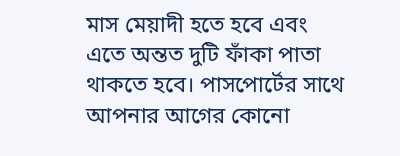মাস মেয়াদী হতে হবে এবং এতে অন্তত দুটি ফাঁকা পাতা থাকতে হবে। পাসপোর্টের সাথে আপনার আগের কোনো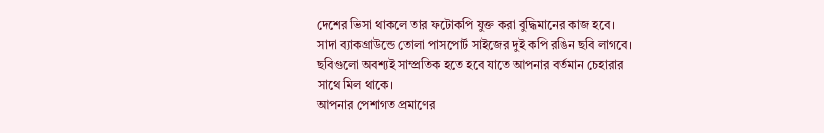দেশের ভিসা থাকলে তার ফটোকপি যুক্ত করা বুদ্ধিমানের কাজ হবে।
সাদা ব্যাকগ্রাউন্ডে তোলা পাসপোর্ট সাইজের দুই কপি রঙিন ছবি লাগবে। ছবিগুলো অবশ্যই সাম্প্রতিক হতে হবে যাতে আপনার বর্তমান চেহারার সাথে মিল থাকে।
আপনার পেশাগত প্রমাণের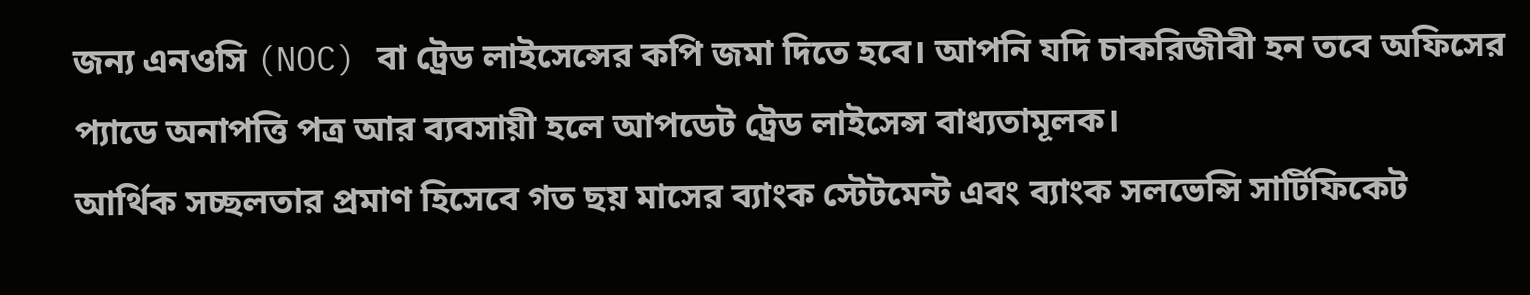জন্য এনওসি (NOC) বা ট্রেড লাইসেন্সের কপি জমা দিতে হবে। আপনি যদি চাকরিজীবী হন তবে অফিসের প্যাডে অনাপত্তি পত্র আর ব্যবসায়ী হলে আপডেট ট্রেড লাইসেন্স বাধ্যতামূলক।
আর্থিক সচ্ছলতার প্রমাণ হিসেবে গত ছয় মাসের ব্যাংক স্টেটমেন্ট এবং ব্যাংক সলভেন্সি সার্টিফিকেট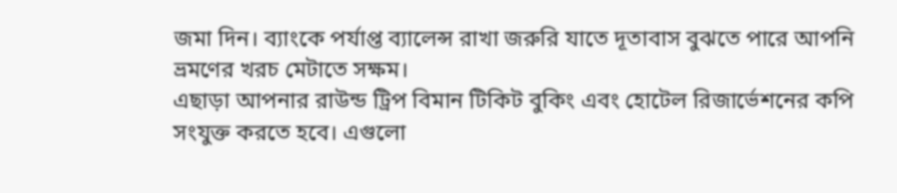জমা দিন। ব্যাংকে পর্যাপ্ত ব্যালেন্স রাখা জরুরি যাতে দূতাবাস বুঝতে পারে আপনি ভ্রমণের খরচ মেটাতে সক্ষম।
এছাড়া আপনার রাউন্ড ট্রিপ বিমান টিকিট বুকিং এবং হোটেল রিজার্ভেশনের কপি সংযুক্ত করতে হবে। এগুলো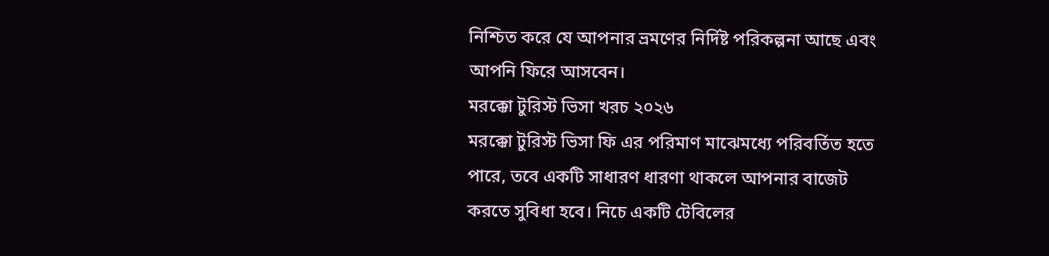নিশ্চিত করে যে আপনার ভ্রমণের নির্দিষ্ট পরিকল্পনা আছে এবং আপনি ফিরে আসবেন।
মরক্কো টুরিস্ট ভিসা খরচ ২০২৬
মরক্কো টুরিস্ট ভিসা ফি এর পরিমাণ মাঝেমধ্যে পরিবর্তিত হতে পারে, তবে একটি সাধারণ ধারণা থাকলে আপনার বাজেট করতে সুবিধা হবে। নিচে একটি টেবিলের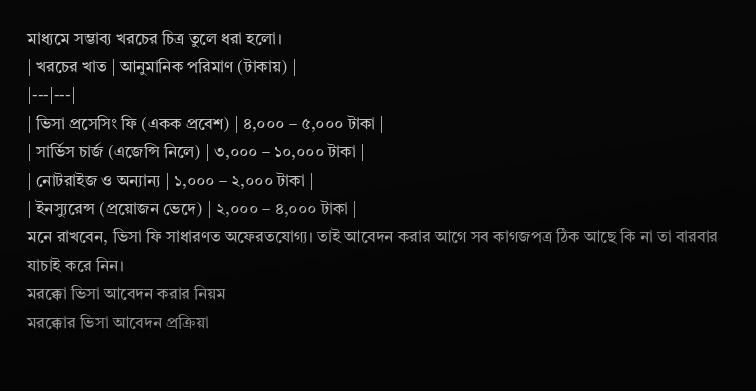মাধ্যমে সম্ভাব্য খরচের চিত্র তুলে ধরা হলো।
| খরচের খাত | আনুমানিক পরিমাণ (টাকায়) |
|---|---|
| ভিসা প্রসেসিং ফি (একক প্রবেশ) | ৪,০০০ – ৫,০০০ টাকা |
| সার্ভিস চার্জ (এজেন্সি নিলে) | ৩,০০০ – ১০,০০০ টাকা |
| নোটরাইজ ও অন্যান্য | ১,০০০ – ২,০০০ টাকা |
| ইনস্যুরেন্স (প্রয়োজন ভেদে) | ২,০০০ – ৪,০০০ টাকা |
মনে রাখবেন, ভিসা ফি সাধারণত অফেরতযোগ্য। তাই আবেদন করার আগে সব কাগজপত্র ঠিক আছে কি না তা বারবার যাচাই করে নিন।
মরক্কো ভিসা আবেদন করার নিয়ম
মরক্কোর ভিসা আবেদন প্রক্রিয়া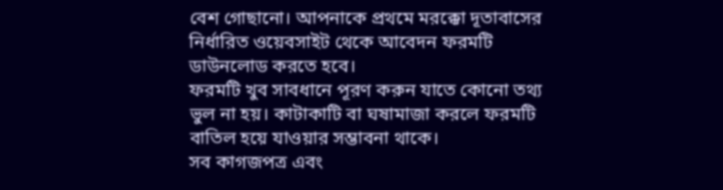বেশ গোছানো। আপনাকে প্রথমে মরক্কো দূতাবাসের নির্ধারিত ওয়েবসাইট থেকে আবেদন ফরমটি ডাউনলোড করতে হবে।
ফরমটি খুব সাবধানে পূরণ করুন যাতে কোনো তথ্য ভুল না হয়। কাটাকাটি বা ঘষামাজা করলে ফরমটি বাতিল হয়ে যাওয়ার সম্ভাবনা থাকে।
সব কাগজপত্র এবং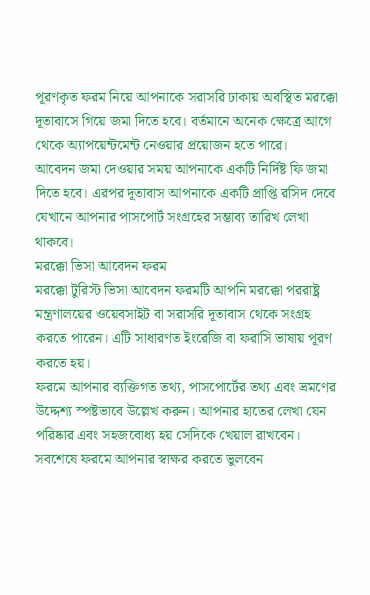পূরণকৃত ফরম নিয়ে আপনাকে সরাসরি ঢাকায় অবস্থিত মরক্কো দূতাবাসে গিয়ে জমা দিতে হবে। বর্তমানে অনেক ক্ষেত্রে আগে থেকে অ্যাপয়েন্টমেন্ট নেওয়ার প্রয়োজন হতে পারে।
আবেদন জমা দেওয়ার সময় আপনাকে একটি নির্দিষ্ট ফি জমা দিতে হবে। এরপর দূতাবাস আপনাকে একটি প্রাপ্তি রসিদ দেবে যেখানে আপনার পাসপোর্ট সংগ্রহের সম্ভাব্য তারিখ লেখা থাকবে।
মরক্কো ভিসা আবেদন ফরম
মরক্কো টুরিস্ট ভিসা আবেদন ফরমটি আপনি মরক্কো পররাষ্ট্র মন্ত্রণালয়ের ওয়েবসাইট বা সরাসরি দূতাবাস থেকে সংগ্রহ করতে পারেন। এটি সাধারণত ইংরেজি বা ফরাসি ভাষায় পূরণ করতে হয়।
ফরমে আপনার ব্যক্তিগত তথ্য, পাসপোর্টের তথ্য এবং ভ্রমণের উদ্দেশ্য স্পষ্টভাবে উল্লেখ করুন। আপনার হাতের লেখা যেন পরিষ্কার এবং সহজবোধ্য হয় সেদিকে খেয়াল রাখবেন।
সবশেষে ফরমে আপনার স্বাক্ষর করতে ভুলবেন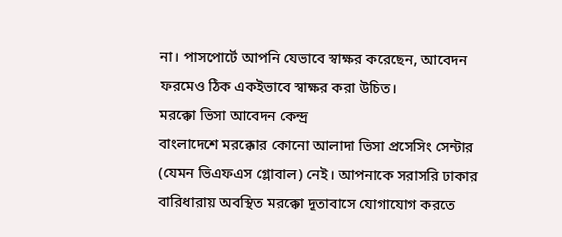না। পাসপোর্টে আপনি যেভাবে স্বাক্ষর করেছেন, আবেদন ফরমেও ঠিক একইভাবে স্বাক্ষর করা উচিত।
মরক্কো ভিসা আবেদন কেন্দ্র
বাংলাদেশে মরক্কোর কোনো আলাদা ভিসা প্রসেসিং সেন্টার (যেমন ভিএফএস গ্লোবাল) নেই। আপনাকে সরাসরি ঢাকার বারিধারায় অবস্থিত মরক্কো দূতাবাসে যোগাযোগ করতে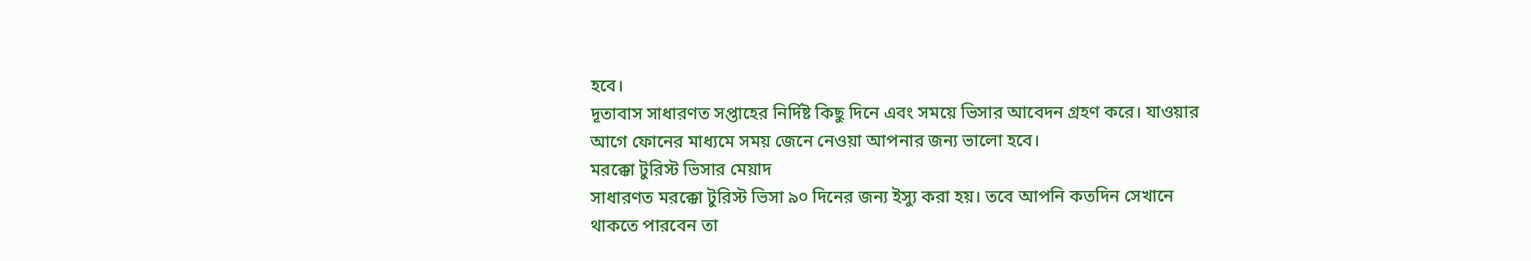হবে।
দূতাবাস সাধারণত সপ্তাহের নির্দিষ্ট কিছু দিনে এবং সময়ে ভিসার আবেদন গ্রহণ করে। যাওয়ার আগে ফোনের মাধ্যমে সময় জেনে নেওয়া আপনার জন্য ভালো হবে।
মরক্কো টুরিস্ট ভিসার মেয়াদ
সাধারণত মরক্কো টুরিস্ট ভিসা ৯০ দিনের জন্য ইস্যু করা হয়। তবে আপনি কতদিন সেখানে থাকতে পারবেন তা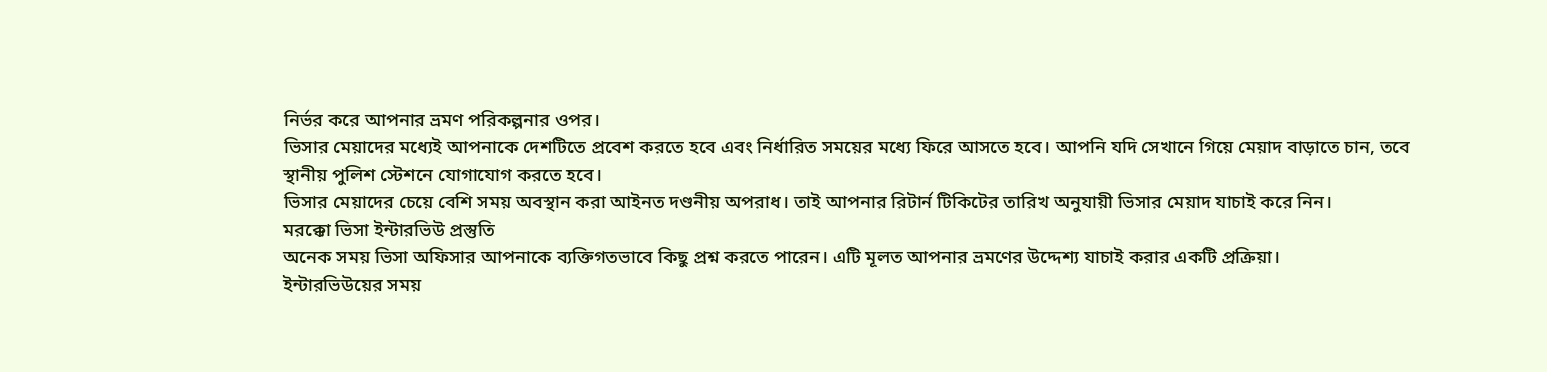নির্ভর করে আপনার ভ্রমণ পরিকল্পনার ওপর।
ভিসার মেয়াদের মধ্যেই আপনাকে দেশটিতে প্রবেশ করতে হবে এবং নির্ধারিত সময়ের মধ্যে ফিরে আসতে হবে। আপনি যদি সেখানে গিয়ে মেয়াদ বাড়াতে চান, তবে স্থানীয় পুলিশ স্টেশনে যোগাযোগ করতে হবে।
ভিসার মেয়াদের চেয়ে বেশি সময় অবস্থান করা আইনত দণ্ডনীয় অপরাধ। তাই আপনার রিটার্ন টিকিটের তারিখ অনুযায়ী ভিসার মেয়াদ যাচাই করে নিন।
মরক্কো ভিসা ইন্টারভিউ প্রস্তুতি
অনেক সময় ভিসা অফিসার আপনাকে ব্যক্তিগতভাবে কিছু প্রশ্ন করতে পারেন। এটি মূলত আপনার ভ্রমণের উদ্দেশ্য যাচাই করার একটি প্রক্রিয়া।
ইন্টারভিউয়ের সময়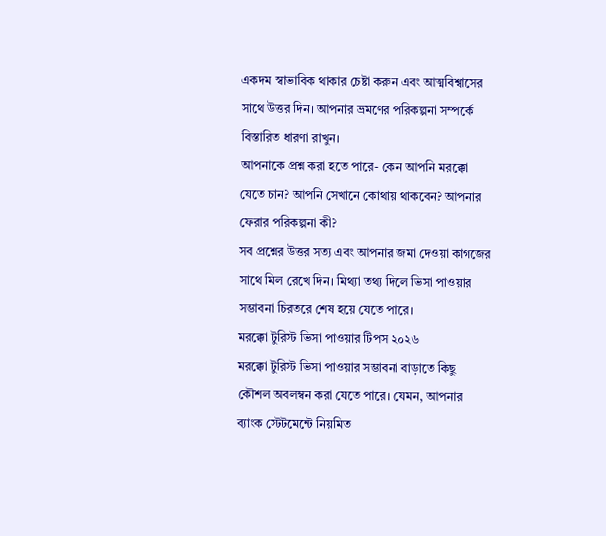একদম স্বাভাবিক থাকার চেষ্টা করুন এবং আত্মবিশ্বাসের সাথে উত্তর দিন। আপনার ভ্রমণের পরিকল্পনা সম্পর্কে বিস্তারিত ধারণা রাখুন।
আপনাকে প্রশ্ন করা হতে পারে- কেন আপনি মরক্কো যেতে চান? আপনি সেখানে কোথায় থাকবেন? আপনার ফেরার পরিকল্পনা কী?
সব প্রশ্নের উত্তর সত্য এবং আপনার জমা দেওয়া কাগজের সাথে মিল রেখে দিন। মিথ্যা তথ্য দিলে ভিসা পাওয়ার সম্ভাবনা চিরতরে শেষ হয়ে যেতে পারে।
মরক্কো টুরিস্ট ভিসা পাওয়ার টিপস ২০২৬
মরক্কো টুরিস্ট ভিসা পাওয়ার সম্ভাবনা বাড়াতে কিছু কৌশল অবলম্বন করা যেতে পারে। যেমন, আপনার ব্যাংক স্টেটমেন্টে নিয়মিত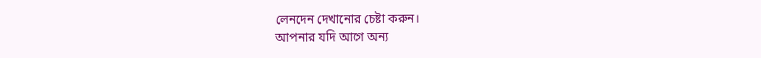লেনদেন দেখানোর চেষ্টা করুন।
আপনার যদি আগে অন্য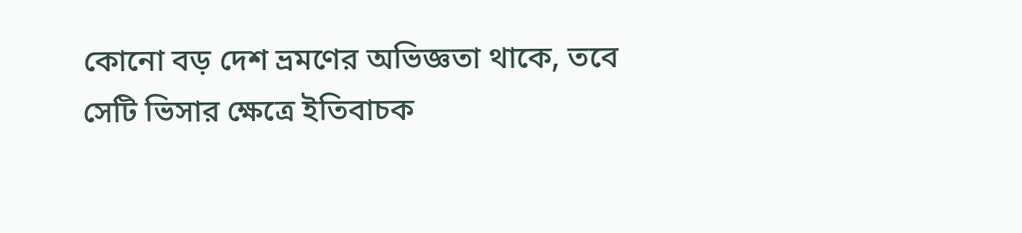কোনো বড় দেশ ভ্রমণের অভিজ্ঞতা থাকে, তবে সেটি ভিসার ক্ষেত্রে ইতিবাচক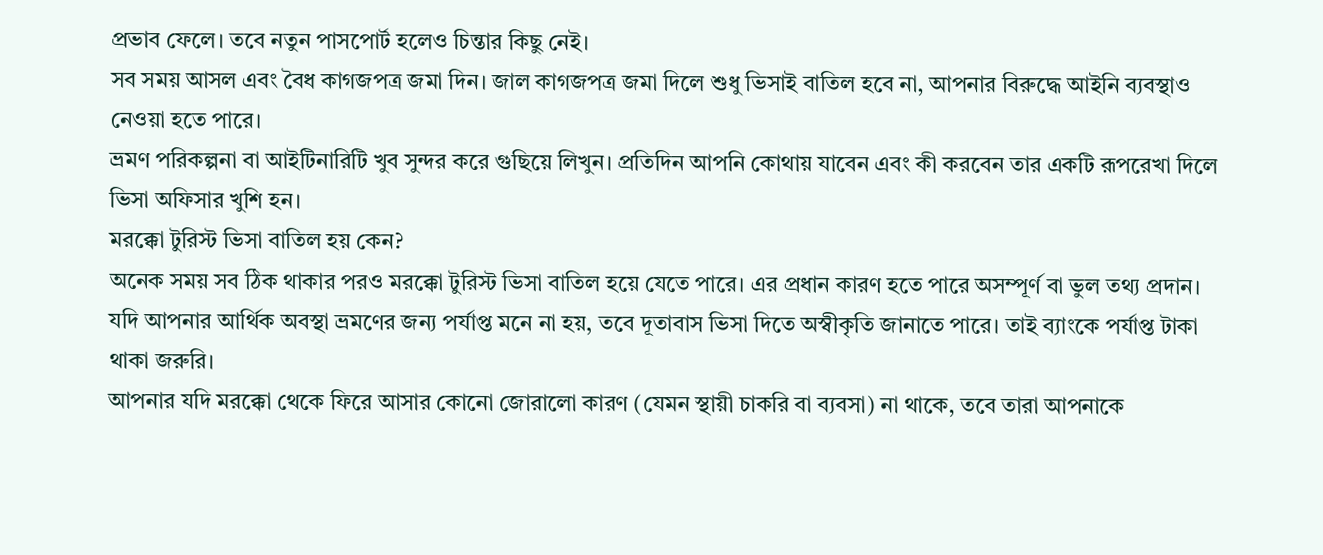প্রভাব ফেলে। তবে নতুন পাসপোর্ট হলেও চিন্তার কিছু নেই।
সব সময় আসল এবং বৈধ কাগজপত্র জমা দিন। জাল কাগজপত্র জমা দিলে শুধু ভিসাই বাতিল হবে না, আপনার বিরুদ্ধে আইনি ব্যবস্থাও নেওয়া হতে পারে।
ভ্রমণ পরিকল্পনা বা আইটিনারিটি খুব সুন্দর করে গুছিয়ে লিখুন। প্রতিদিন আপনি কোথায় যাবেন এবং কী করবেন তার একটি রূপরেখা দিলে ভিসা অফিসার খুশি হন।
মরক্কো টুরিস্ট ভিসা বাতিল হয় কেন?
অনেক সময় সব ঠিক থাকার পরও মরক্কো টুরিস্ট ভিসা বাতিল হয়ে যেতে পারে। এর প্রধান কারণ হতে পারে অসম্পূর্ণ বা ভুল তথ্য প্রদান।
যদি আপনার আর্থিক অবস্থা ভ্রমণের জন্য পর্যাপ্ত মনে না হয়, তবে দূতাবাস ভিসা দিতে অস্বীকৃতি জানাতে পারে। তাই ব্যাংকে পর্যাপ্ত টাকা থাকা জরুরি।
আপনার যদি মরক্কো থেকে ফিরে আসার কোনো জোরালো কারণ (যেমন স্থায়ী চাকরি বা ব্যবসা) না থাকে, তবে তারা আপনাকে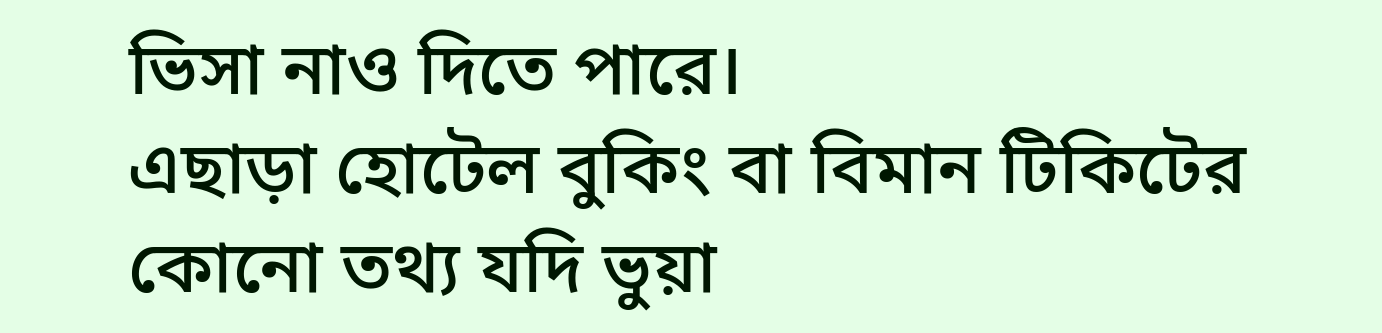ভিসা নাও দিতে পারে।
এছাড়া হোটেল বুকিং বা বিমান টিকিটের কোনো তথ্য যদি ভুয়া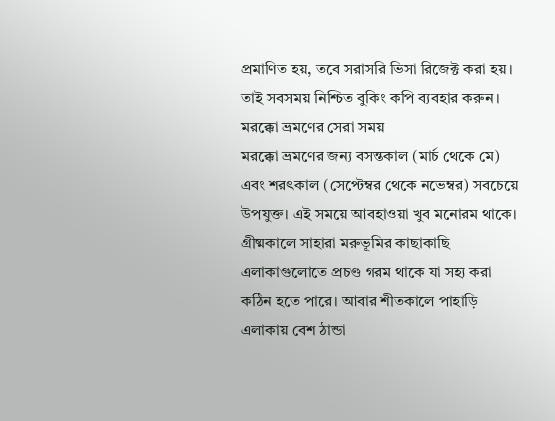প্রমাণিত হয়, তবে সরাসরি ভিসা রিজেক্ট করা হয়। তাই সবসময় নিশ্চিত বুকিং কপি ব্যবহার করুন।
মরক্কো ভ্রমণের সেরা সময়
মরক্কো ভ্রমণের জন্য বসন্তকাল (মার্চ থেকে মে) এবং শরৎকাল (সেপ্টেম্বর থেকে নভেম্বর) সবচেয়ে উপযুক্ত। এই সময়ে আবহাওয়া খুব মনোরম থাকে।
গ্রীষ্মকালে সাহারা মরুভূমির কাছাকাছি এলাকাগুলোতে প্রচণ্ড গরম থাকে যা সহ্য করা কঠিন হতে পারে। আবার শীতকালে পাহাড়ি এলাকায় বেশ ঠান্ডা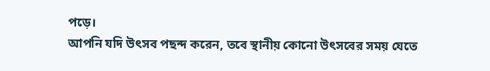পড়ে।
আপনি যদি উৎসব পছন্দ করেন, তবে স্থানীয় কোনো উৎসবের সময় যেতে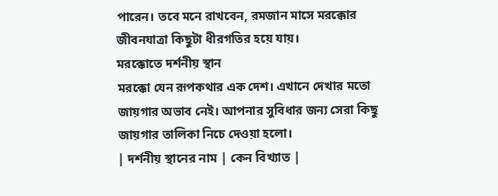পারেন। তবে মনে রাখবেন, রমজান মাসে মরক্কোর জীবনযাত্রা কিছুটা ধীরগতির হয়ে যায়।
মরক্কোতে দর্শনীয় স্থান
মরক্কো যেন রূপকথার এক দেশ। এখানে দেখার মতো জায়গার অভাব নেই। আপনার সুবিধার জন্য সেরা কিছু জায়গার তালিকা নিচে দেওয়া হলো।
| দর্শনীয় স্থানের নাম | কেন বিখ্যাত |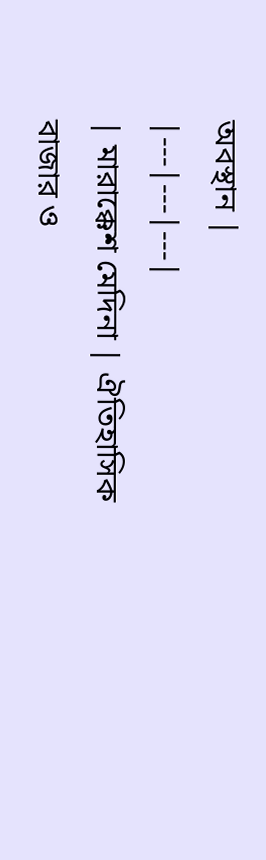অবস্থান |
|---|---|---|
| মারাক্কেশ মেদিনা | ঐতিহাসিক বাজার ও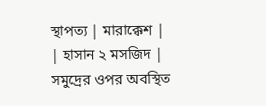স্থাপত্য | মারাক্কেশ |
| হাসান ২ মসজিদ | সমুদ্রের ওপর অবস্থিত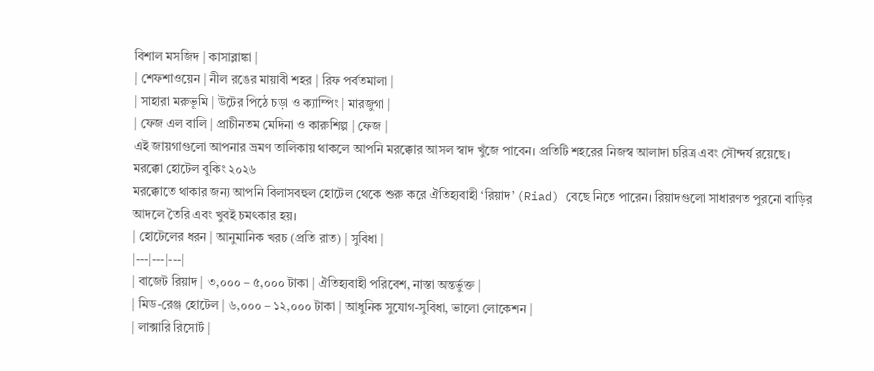বিশাল মসজিদ | কাসাব্লাঙ্কা |
| শেফশাওয়েন | নীল রঙের মায়াবী শহর | রিফ পর্বতমালা |
| সাহারা মরুভূমি | উটের পিঠে চড়া ও ক্যাম্পিং | মারজুগা |
| ফেজ এল বালি | প্রাচীনতম মেদিনা ও কারুশিল্প | ফেজ |
এই জায়গাগুলো আপনার ভ্রমণ তালিকায় থাকলে আপনি মরক্কোর আসল স্বাদ খুঁজে পাবেন। প্রতিটি শহরের নিজস্ব আলাদা চরিত্র এবং সৌন্দর্য রয়েছে।
মরক্কো হোটেল বুকিং ২০২৬
মরক্কোতে থাকার জন্য আপনি বিলাসবহুল হোটেল থেকে শুরু করে ঐতিহ্যবাহী ‘রিয়াদ’ (Riad) বেছে নিতে পারেন। রিয়াদগুলো সাধারণত পুরনো বাড়ির আদলে তৈরি এবং খুবই চমৎকার হয়।
| হোটেলের ধরন | আনুমানিক খরচ (প্রতি রাত) | সুবিধা |
|---|---|---|
| বাজেট রিয়াদ | ৩,০০০ – ৫,০০০ টাকা | ঐতিহ্যবাহী পরিবেশ, নাস্তা অন্তর্ভুক্ত |
| মিড-রেঞ্জ হোটেল | ৬,০০০ – ১২,০০০ টাকা | আধুনিক সুযোগ-সুবিধা, ভালো লোকেশন |
| লাক্সারি রিসোর্ট |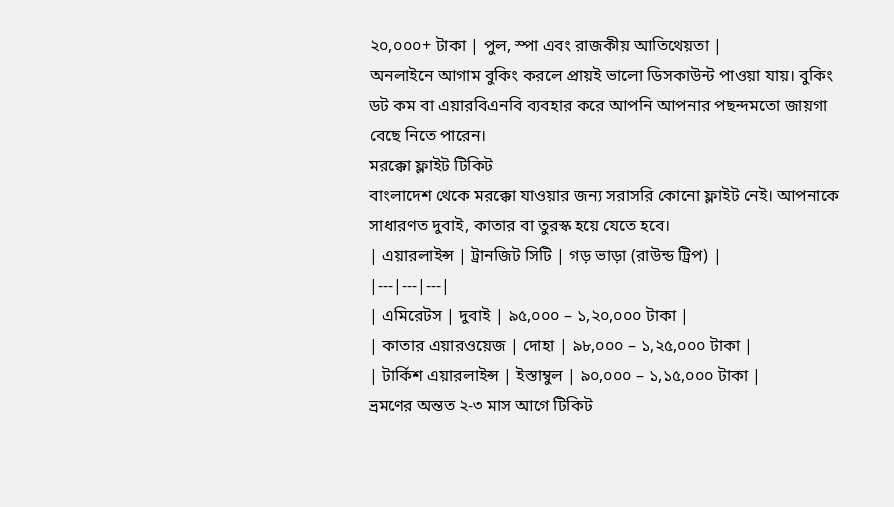২০,০০০+ টাকা | পুল, স্পা এবং রাজকীয় আতিথেয়তা |
অনলাইনে আগাম বুকিং করলে প্রায়ই ভালো ডিসকাউন্ট পাওয়া যায়। বুকিং ডট কম বা এয়ারবিএনবি ব্যবহার করে আপনি আপনার পছন্দমতো জায়গা বেছে নিতে পারেন।
মরক্কো ফ্লাইট টিকিট
বাংলাদেশ থেকে মরক্কো যাওয়ার জন্য সরাসরি কোনো ফ্লাইট নেই। আপনাকে সাধারণত দুবাই, কাতার বা তুরস্ক হয়ে যেতে হবে।
| এয়ারলাইন্স | ট্রানজিট সিটি | গড় ভাড়া (রাউন্ড ট্রিপ) |
|---|---|---|
| এমিরেটস | দুবাই | ৯৫,০০০ – ১,২০,০০০ টাকা |
| কাতার এয়ারওয়েজ | দোহা | ৯৮,০০০ – ১,২৫,০০০ টাকা |
| টার্কিশ এয়ারলাইন্স | ইস্তাম্বুল | ৯০,০০০ – ১,১৫,০০০ টাকা |
ভ্রমণের অন্তত ২-৩ মাস আগে টিকিট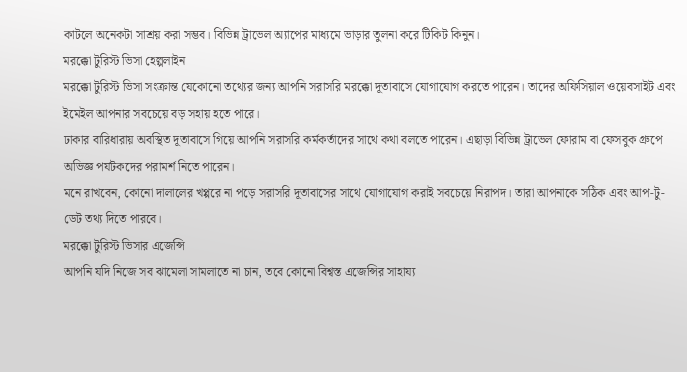কাটলে অনেকটা সাশ্রয় করা সম্ভব। বিভিন্ন ট্রাভেল অ্যাপের মাধ্যমে ভাড়ার তুলনা করে টিকিট কিনুন।
মরক্কো টুরিস্ট ভিসা হেল্পলাইন
মরক্কো টুরিস্ট ভিসা সংক্রান্ত যেকোনো তথ্যের জন্য আপনি সরাসরি মরক্কো দূতাবাসে যোগাযোগ করতে পারেন। তাদের অফিসিয়াল ওয়েবসাইট এবং ইমেইল আপনার সবচেয়ে বড় সহায় হতে পারে।
ঢাকার বারিধারায় অবস্থিত দূতাবাসে গিয়ে আপনি সরাসরি কর্মকর্তাদের সাথে কথা বলতে পারেন। এছাড়া বিভিন্ন ট্রাভেল ফোরাম বা ফেসবুক গ্রুপে অভিজ্ঞ পর্যটকদের পরামর্শ নিতে পারেন।
মনে রাখবেন, কোনো দালালের খপ্পরে না পড়ে সরাসরি দূতাবাসের সাথে যোগাযোগ করাই সবচেয়ে নিরাপদ। তারা আপনাকে সঠিক এবং আপ-টু-ডেট তথ্য দিতে পারবে।
মরক্কো টুরিস্ট ভিসার এজেন্সি
আপনি যদি নিজে সব ঝামেলা সামলাতে না চান, তবে কোনো বিশ্বস্ত এজেন্সির সাহায্য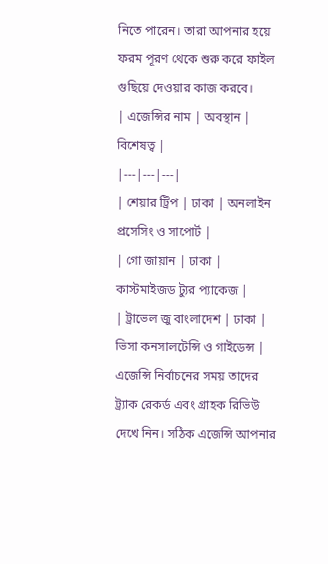নিতে পারেন। তারা আপনার হয়ে ফরম পূরণ থেকে শুরু করে ফাইল গুছিয়ে দেওয়ার কাজ করবে।
| এজেন্সির নাম | অবস্থান | বিশেষত্ব |
|---|---|---|
| শেয়ার ট্রিপ | ঢাকা | অনলাইন প্রসেসিং ও সাপোর্ট |
| গো জায়ান | ঢাকা | কাস্টমাইজড ট্যুর প্যাকেজ |
| ট্রাভেল জু বাংলাদেশ | ঢাকা | ভিসা কনসালটেন্সি ও গাইডেন্স |
এজেন্সি নির্বাচনের সময় তাদের ট্র্যাক রেকর্ড এবং গ্রাহক রিভিউ দেখে নিন। সঠিক এজেন্সি আপনার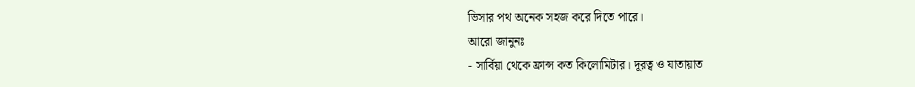ভিসার পথ অনেক সহজ করে দিতে পারে।
আরো জানুনঃ
- সার্বিয়া থেকে ফ্রান্স কত কিলোমিটার। দূরত্ব ও যাতায়াত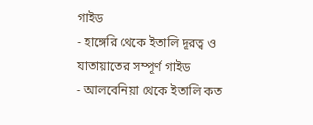গাইড
- হাঙ্গেরি থেকে ইতালি দূরত্ব ও যাতায়াতের সম্পূর্ণ গাইড
- আলবেনিয়া থেকে ইতালি কত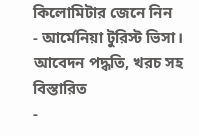কিলোমিটার জেনে নিন
- আর্মেনিয়া টুরিস্ট ভিসা। আবেদন পদ্ধতি, খরচ সহ বিস্তারিত
-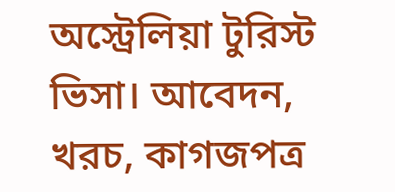অস্ট্রেলিয়া টুরিস্ট ভিসা। আবেদন, খরচ, কাগজপত্র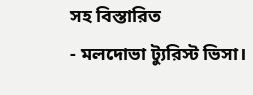সহ বিস্তারিত
- মলদোভা ট্যুরিস্ট ভিসা।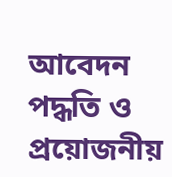আবেদন পদ্ধতি ও প্রয়োজনীয়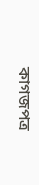কাগজপত্র